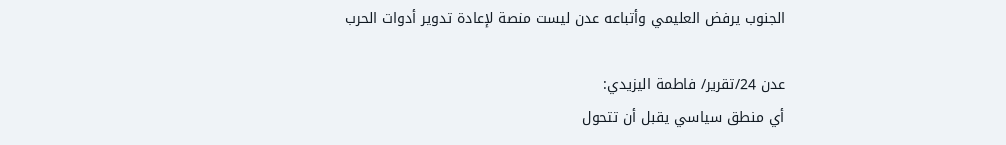الجنوب يرفض العليمي وأتباعه عدن ليست منصة لإعادة تدوير أدوات الحرب

عدن 24/تقرير/ فاطمة اليزيدي:
أي منطق سياسي يقبل أن تتحول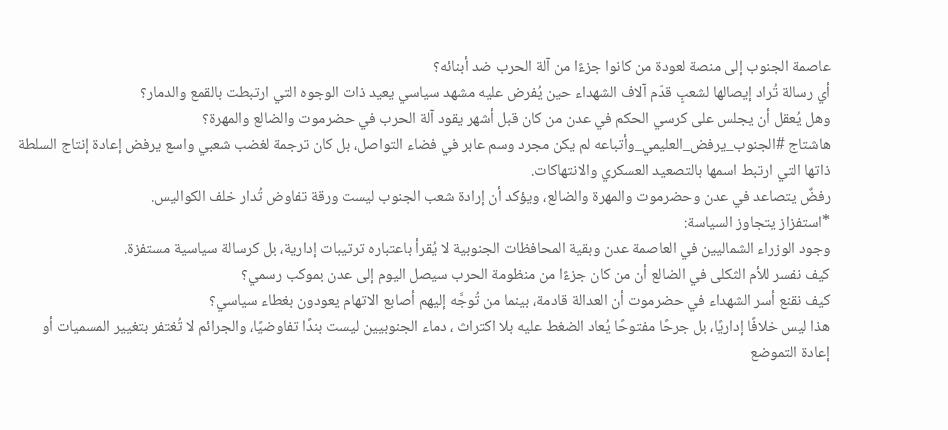عاصمة الجنوب إلى منصة لعودة من كانوا جزءًا من آلة الحرب ضد أبنائه؟
أي رسالة تُراد إيصالها لشعبٍ قدّم آلاف الشهداء حين يُفرض عليه مشهد سياسي يعيد ذات الوجوه التي ارتبطت بالقمع والدمار؟
وهل يُعقل أن يجلس على كرسي الحكم في عدن من كان قبل أشهر يقود آلة الحرب في حضرموت والضالع والمهرة؟
هاشتاج #الجنوب_يرفض_العليمي_وأتباعه لم يكن مجرد وسم عابر في فضاء التواصل، بل كان ترجمة لغضب شعبي واسع يرفض إعادة إنتاج السلطة ذاتها التي ارتبط اسمها بالتصعيد العسكري والانتهاكات.
رفضٌ يتصاعد في عدن وحضرموت والمهرة والضالع، ويؤكد أن إرادة شعب الجنوب ليست ورقة تفاوض تُدار خلف الكواليس.
*استفزاز يتجاوز السياسة:
وجود الوزراء الشماليين في العاصمة عدن وبقية المحافظات الجنوبية لا يُقرأ باعتباره ترتيبات إدارية، بل كرسالة سياسية مستفزة.
كيف نفسر للأم الثكلى في الضالع أن من كان جزءًا من منظومة الحرب سيصل اليوم إلى عدن بموكب رسمي؟
كيف نقنع أسر الشهداء في حضرموت أن العدالة قادمة، بينما من تُوجَّه إليهم أصابع الاتهام يعودون بغطاء سياسي؟
هذا ليس خلافًا إداريًا، بل جرحًا مفتوحًا يُعاد الضغط عليه بلا اكتراث ، دماء الجنوبيين ليست بندًا تفاوضيًا، والجرائم لا تُغتفر بتغيير المسميات أو إعادة التموضع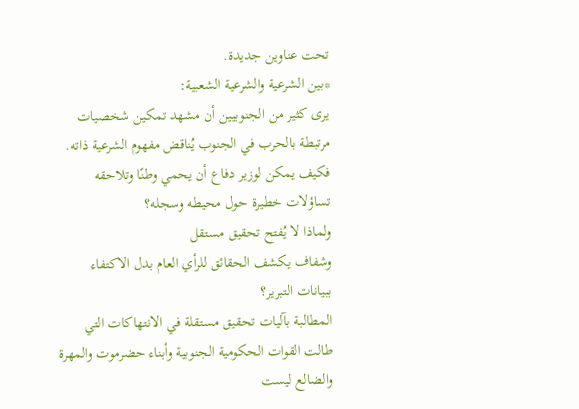تحت عناوين جديدة.
*بين الشرعية والشرعية الشعبية:
يرى كثير من الجنوبيين أن مشهد تمكين شخصيات مرتبطة بالحرب في الجنوب يُناقض مفهوم الشرعية ذاته.
فكيف يمكن لوزير دفاع أن يحمي وطنًا وتلاحقه تساؤلات خطيرة حول محيطه وسجله؟
ولماذا لا يُفتح تحقيق مستقل
وشفاف يكشف الحقائق للرأي العام بدل الاكتفاء ببيانات التبرير؟
المطالبة بآليات تحقيق مستقلة في الانتهاكات التي طالت القوات الحكومية الجنوبية وأبناء حضرموت والمهرة والضالع ليست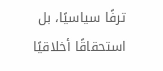ترفًا سياسيًا، بل استحقاقًا أخلاقيًا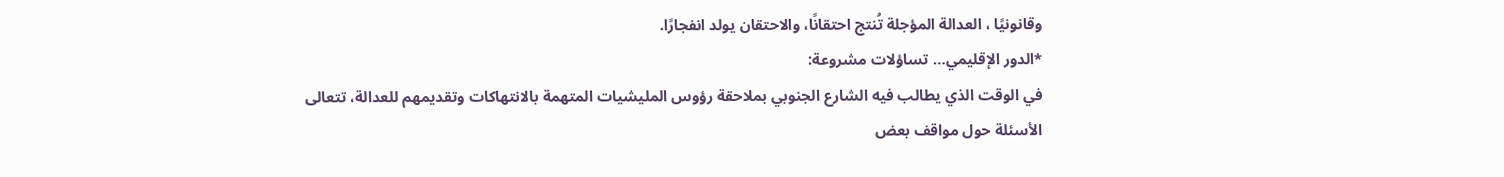وقانونيًا ، العدالة المؤجلة تُنتج احتقانًا، والاحتقان يولد انفجارًا.
*الدور الإقليمي… تساؤلات مشروعة:
في الوقت الذي يطالب فيه الشارع الجنوبي بملاحقة رؤوس المليشيات المتهمة بالانتهاكات وتقديمهم للعدالة، تتعالى الأسئلة حول مواقف بعض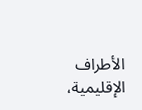الأطراف الإقليمية،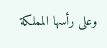وعلى رأسها المملكة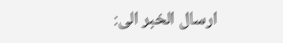ارسال الخبر الى: